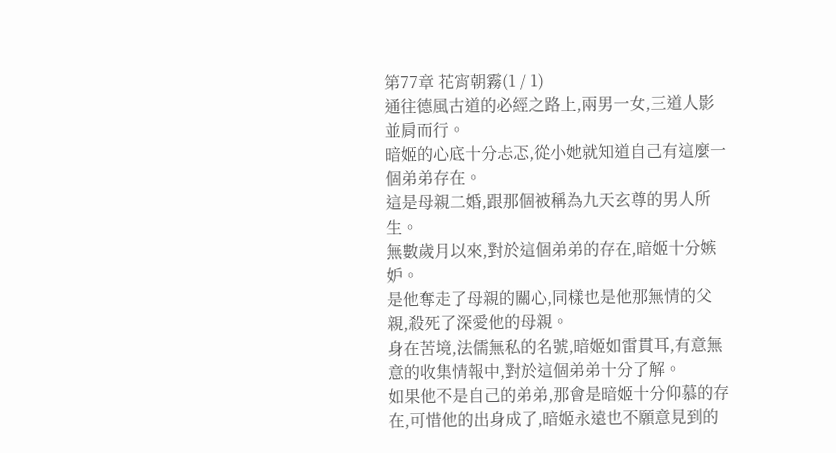第77章 花宵朝霧(1 / 1)
通往德風古道的必經之路上,兩男一女,三道人影並肩而行。
暗姬的心底十分忐忑,從小她就知道自己有這麼一個弟弟存在。
這是母親二婚,跟那個被稱為九天玄尊的男人所生。
無數歲月以來,對於這個弟弟的存在,暗姬十分嫉妒。
是他奪走了母親的關心,同樣也是他那無情的父親,殺死了深愛他的母親。
身在苦境,法儒無私的名號,暗姬如雷貫耳,有意無意的收集情報中,對於這個弟弟十分了解。
如果他不是自己的弟弟,那會是暗姬十分仰慕的存在,可惜他的出身成了,暗姬永遠也不願意見到的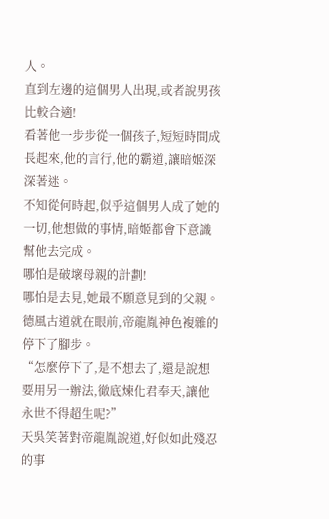人。
直到左邊的這個男人出現,或者說男孩比較合適!
看著他一步步從一個孩子,短短時間成長起來,他的言行,他的霸道,讓暗姬深深著迷。
不知從何時起,似乎這個男人成了她的一切,他想做的事情,暗姬都會下意識幫他去完成。
哪怕是破壞母親的計劃!
哪怕是去見,她最不願意見到的父親。
德風古道就在眼前,帝龍胤神色複雜的停下了腳步。
“怎麼停下了,是不想去了,還是說想要用另一辦法,徹底煉化君奉天,讓他永世不得超生呢?”
天吳笑著對帝龍胤說道,好似如此殘忍的事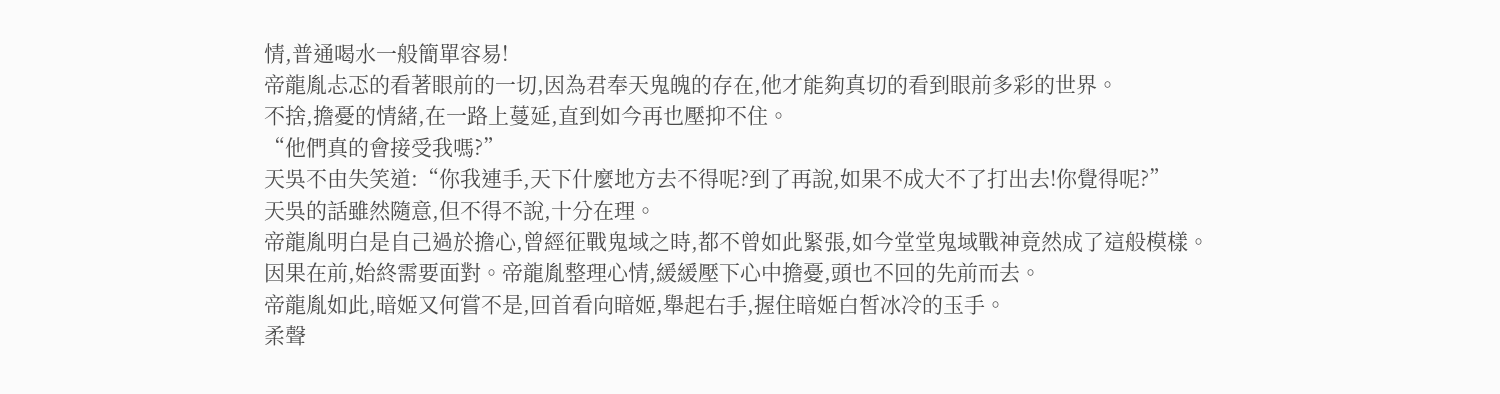情,普通喝水一般簡單容易!
帝龍胤忐忑的看著眼前的一切,因為君奉天鬼魄的存在,他才能夠真切的看到眼前多彩的世界。
不捨,擔憂的情緒,在一路上蔓延,直到如今再也壓抑不住。
“他們真的會接受我嗎?”
天吳不由失笑道:“你我連手,天下什麼地方去不得呢?到了再說,如果不成大不了打出去!你覺得呢?”
天吳的話雖然隨意,但不得不說,十分在理。
帝龍胤明白是自己過於擔心,曾經征戰鬼域之時,都不曾如此緊張,如今堂堂鬼域戰神竟然成了這般模樣。
因果在前,始終需要面對。帝龍胤整理心情,緩緩壓下心中擔憂,頭也不回的先前而去。
帝龍胤如此,暗姬又何嘗不是,回首看向暗姬,舉起右手,握住暗姬白皙冰冷的玉手。
柔聲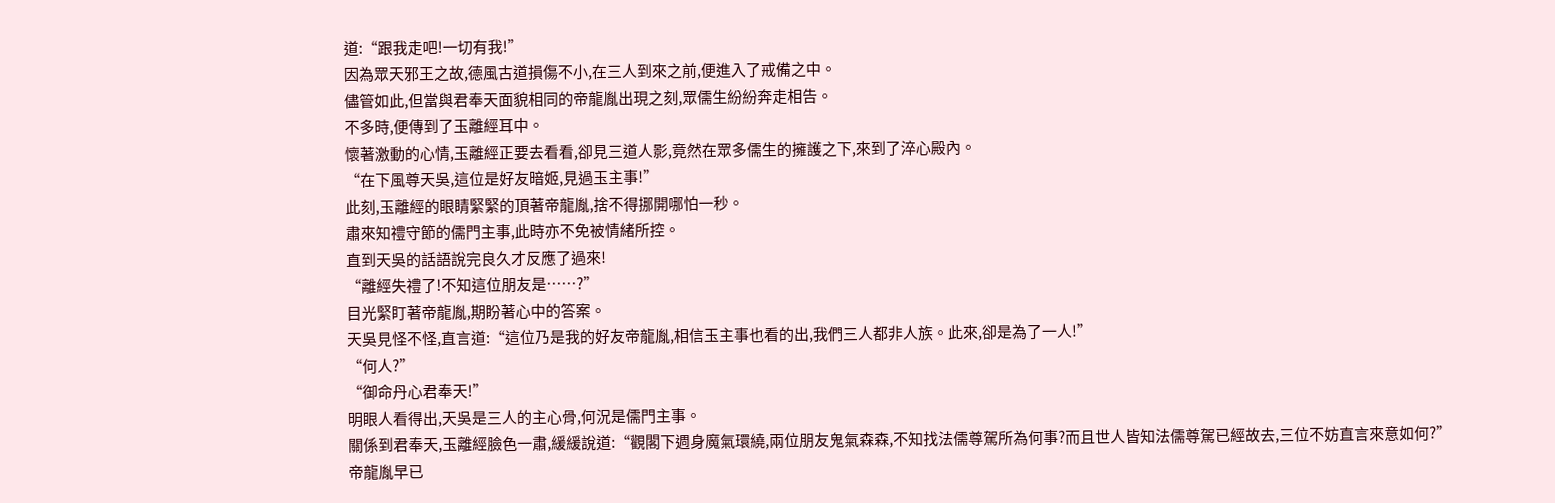道:“跟我走吧!一切有我!”
因為眾天邪王之故,德風古道損傷不小,在三人到來之前,便進入了戒備之中。
儘管如此,但當與君奉天面貌相同的帝龍胤出現之刻,眾儒生紛紛奔走相告。
不多時,便傳到了玉離經耳中。
懷著激動的心情,玉離經正要去看看,卻見三道人影,竟然在眾多儒生的擁護之下,來到了淬心殿內。
“在下風尊天吳,這位是好友暗姬,見過玉主事!”
此刻,玉離經的眼睛緊緊的頂著帝龍胤,捨不得挪開哪怕一秒。
肅來知禮守節的儒門主事,此時亦不免被情緒所控。
直到天吳的話語說完良久才反應了過來!
“離經失禮了!不知這位朋友是……?”
目光緊盯著帝龍胤,期盼著心中的答案。
天吳見怪不怪,直言道:“這位乃是我的好友帝龍胤,相信玉主事也看的出,我們三人都非人族。此來,卻是為了一人!”
“何人?”
“御命丹心君奉天!”
明眼人看得出,天吳是三人的主心骨,何況是儒門主事。
關係到君奉天,玉離經臉色一肅,緩緩說道:“觀閣下週身魔氣環繞,兩位朋友鬼氣森森,不知找法儒尊駕所為何事?而且世人皆知法儒尊駕已經故去,三位不妨直言來意如何?”
帝龍胤早已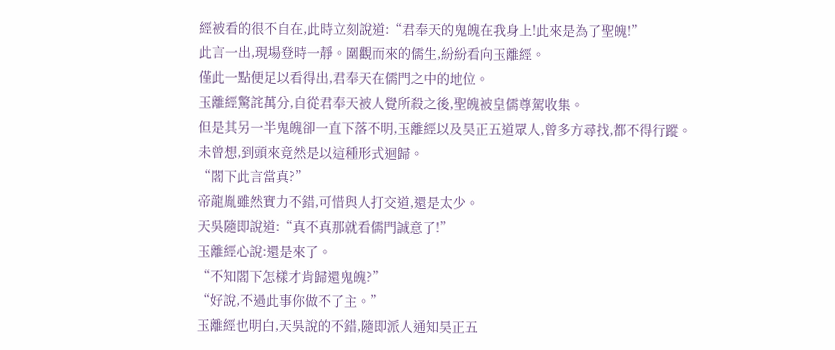經被看的很不自在,此時立刻說道:“君奉天的鬼魄在我身上!此來是為了聖魄!”
此言一出,現場登時一靜。圍觀而來的儒生,紛紛看向玉離經。
僅此一點便足以看得出,君奉天在儒門之中的地位。
玉離經驚詫萬分,自從君奉天被人覺所殺之後,聖魄被皇儒尊駕收集。
但是其另一半鬼魄卻一直下落不明,玉離經以及昊正五道眾人,曾多方尋找,都不得行蹤。
未曾想,到頭來竟然是以這種形式迴歸。
“閣下此言當真?”
帝龍胤雖然實力不錯,可惜與人打交道,還是太少。
天吳隨即說道:“真不真那就看儒門誠意了!”
玉離經心說:還是來了。
“不知閣下怎樣才肯歸還鬼魄?”
“好說,不過此事你做不了主。”
玉離經也明白,天吳說的不錯,隨即派人通知昊正五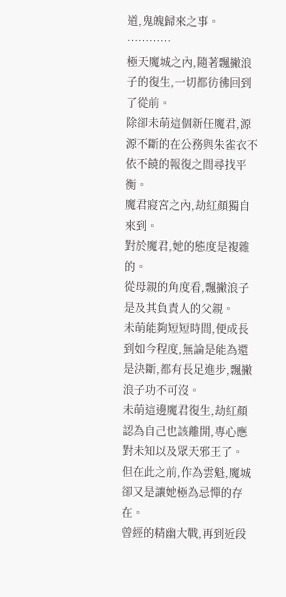道,鬼魄歸來之事。
…………
極天魔城之內,隨著飄撇浪子的復生,一切都彷彿回到了從前。
除卻未萌這個新任魔君,源源不斷的在公務與朱雀衣不依不饒的報復之間尋找平衡。
魔君寢宮之內,劫紅顏獨自來到。
對於魔君,她的態度是複雜的。
從母親的角度看,飄撇浪子是及其負責人的父親。
未萌能夠短短時間,便成長到如今程度,無論是能為還是決斷,都有長足進步,飄撇浪子功不可沒。
未萌這邊魔君復生,劫紅顏認為自己也該離開,專心應對未知以及眾天邪王了。
但在此之前,作為雲魁,魔城卻又是讓她極為忌憚的存在。
曾經的精幽大戰,再到近段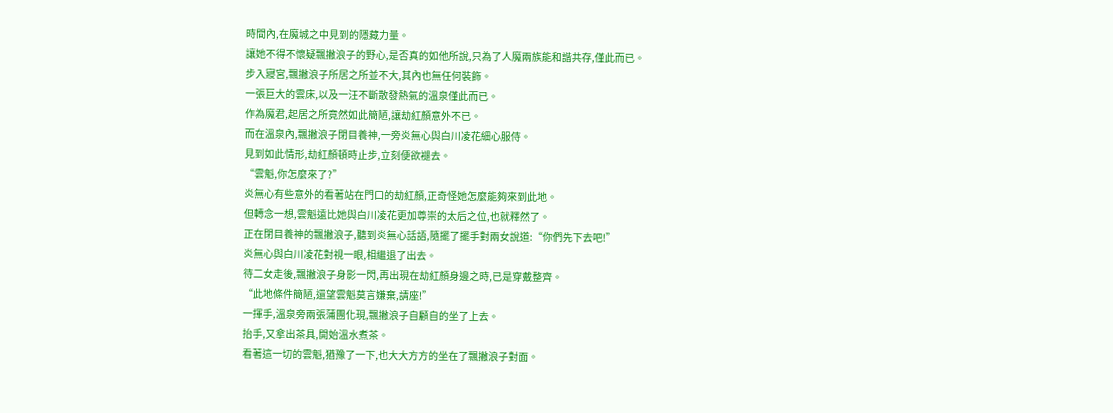時間內,在魔城之中見到的隱藏力量。
讓她不得不懷疑飄撇浪子的野心,是否真的如他所說,只為了人魔兩族能和諧共存,僅此而已。
步入寢宮,飄撇浪子所居之所並不大,其內也無任何裝飾。
一張巨大的雲床,以及一汪不斷散發熱氣的溫泉僅此而已。
作為魔君,起居之所竟然如此簡陋,讓劫紅顏意外不已。
而在溫泉內,飄撇浪子閉目養神,一旁炎無心與白川凌花細心服侍。
見到如此情形,劫紅顏頓時止步,立刻便欲褪去。
“雲魁,你怎麼來了?”
炎無心有些意外的看著站在門口的劫紅顏,正奇怪她怎麼能夠來到此地。
但轉念一想,雲魁遠比她與白川凌花更加尊崇的太后之位,也就釋然了。
正在閉目養神的飄撇浪子,聽到炎無心話語,隨擺了擺手對兩女說道:“你們先下去吧!”
炎無心與白川凌花對視一眼,相繼退了出去。
待二女走後,飄撇浪子身影一閃,再出現在劫紅顏身邊之時,已是穿戴整齊。
“此地條件簡陋,還望雲魁莫言嫌棄,請座!”
一揮手,溫泉旁兩張蒲團化現,飄撇浪子自顧自的坐了上去。
抬手,又拿出茶具,開始溫水煮茶。
看著這一切的雲魁,猶豫了一下,也大大方方的坐在了飄撇浪子對面。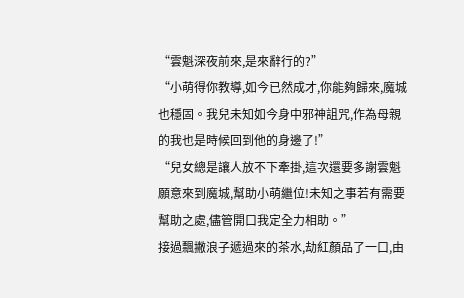“雲魁深夜前來,是來辭行的?”
“小萌得你教導,如今已然成才,你能夠歸來,魔城也穩固。我兒未知如今身中邪神詛咒,作為母親的我也是時候回到他的身邊了!”
“兒女總是讓人放不下牽掛,這次還要多謝雲魁願意來到魔城,幫助小萌繼位!未知之事若有需要幫助之處,儘管開口我定全力相助。”
接過飄撇浪子遞過來的茶水,劫紅顏品了一口,由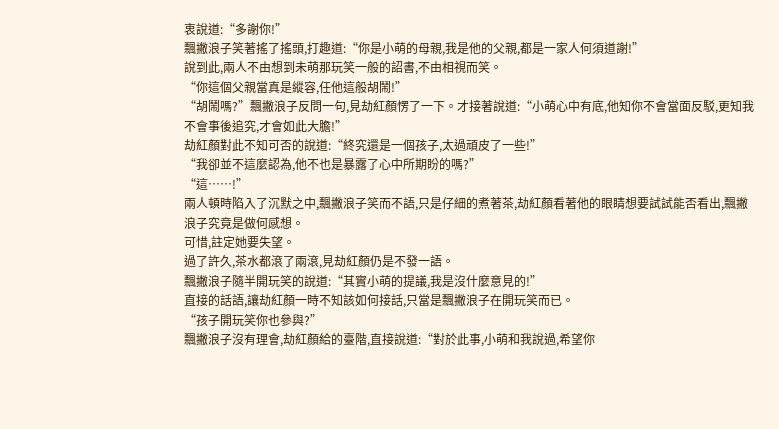衷說道:“多謝你!”
飄撇浪子笑著搖了搖頭,打趣道:“你是小萌的母親,我是他的父親,都是一家人何須道謝!”
說到此,兩人不由想到未萌那玩笑一般的詔書,不由相視而笑。
“你這個父親當真是縱容,任他這般胡鬧!”
“胡鬧嗎?”飄撇浪子反問一句,見劫紅顏愣了一下。才接著說道:“小萌心中有底,他知你不會當面反駁,更知我不會事後追究,才會如此大膽!”
劫紅顏對此不知可否的說道:“終究還是一個孩子,太過頑皮了一些!”
“我卻並不這麼認為,他不也是暴露了心中所期盼的嗎?”
“這……!”
兩人頓時陷入了沉默之中,飄撇浪子笑而不語,只是仔細的煮著茶,劫紅顏看著他的眼睛想要試試能否看出,飄撇浪子究竟是做何感想。
可惜,註定她要失望。
過了許久,茶水都滾了兩滾,見劫紅顏仍是不發一語。
飄撇浪子隨半開玩笑的說道:“其實小萌的提議,我是沒什麼意見的!”
直接的話語,讓劫紅顏一時不知該如何接話,只當是飄撇浪子在開玩笑而已。
“孩子開玩笑你也參與?”
飄撇浪子沒有理會,劫紅顏給的臺階,直接說道:“對於此事,小萌和我說過,希望你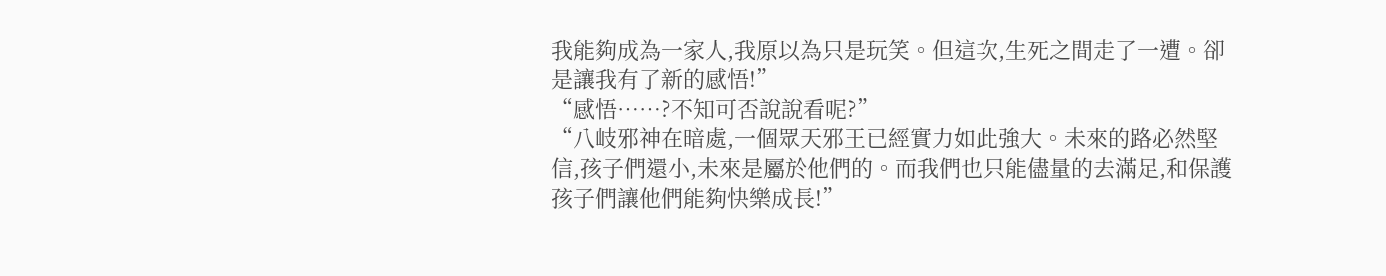我能夠成為一家人,我原以為只是玩笑。但這次,生死之間走了一遭。卻是讓我有了新的感悟!”
“感悟……?不知可否說說看呢?”
“八岐邪神在暗處,一個眾天邪王已經實力如此強大。未來的路必然堅信,孩子們還小,未來是屬於他們的。而我們也只能儘量的去滿足,和保護孩子們讓他們能夠快樂成長!”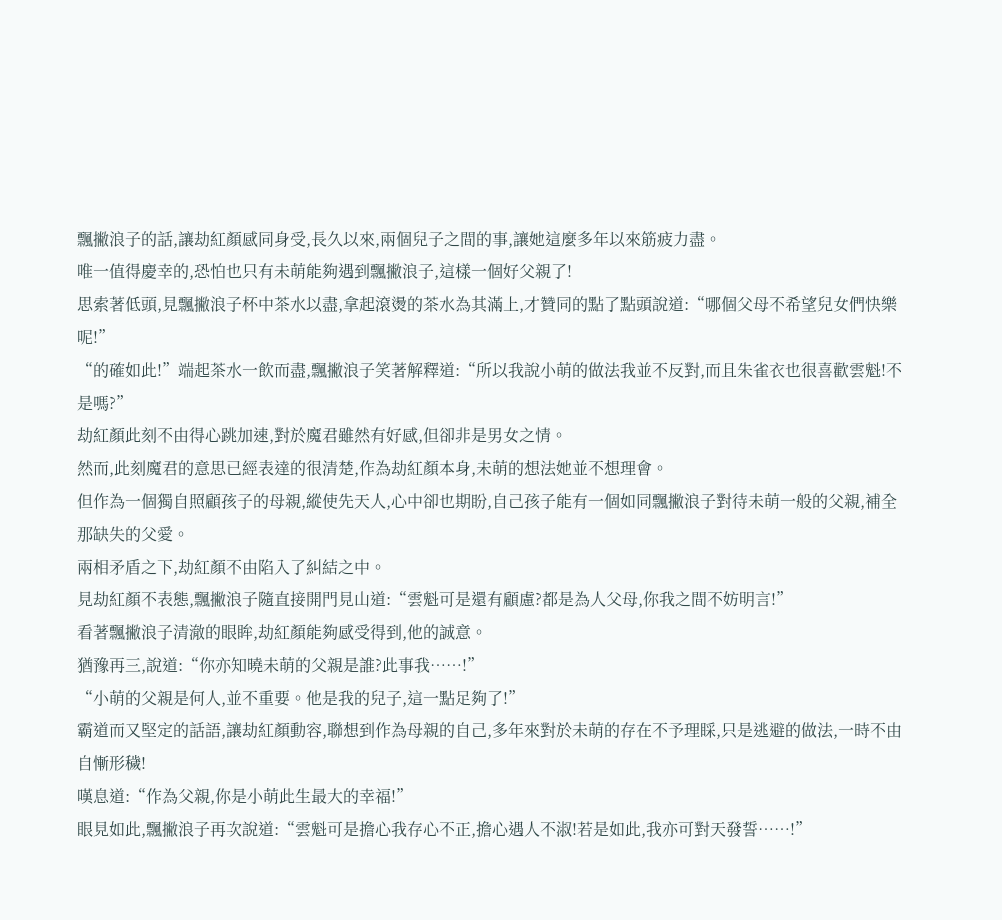飄撇浪子的話,讓劫紅顏感同身受,長久以來,兩個兒子之間的事,讓她這麼多年以來筋疲力盡。
唯一值得慶幸的,恐怕也只有未萌能夠遇到飄撇浪子,這樣一個好父親了!
思索著低頭,見飄撇浪子杯中茶水以盡,拿起滾燙的茶水為其滿上,才贊同的點了點頭說道:“哪個父母不希望兒女們快樂呢!”
“的確如此!”端起茶水一飲而盡,飄撇浪子笑著解釋道:“所以我說小萌的做法我並不反對,而且朱雀衣也很喜歡雲魁!不是嗎?”
劫紅顏此刻不由得心跳加速,對於魔君雖然有好感,但卻非是男女之情。
然而,此刻魔君的意思已經表達的很清楚,作為劫紅顏本身,未萌的想法她並不想理會。
但作為一個獨自照顧孩子的母親,縱使先天人,心中卻也期盼,自己孩子能有一個如同飄撇浪子對待未萌一般的父親,補全那缺失的父愛。
兩相矛盾之下,劫紅顏不由陷入了糾結之中。
見劫紅顏不表態,飄撇浪子隨直接開門見山道:“雲魁可是還有顧慮?都是為人父母,你我之間不妨明言!”
看著飄撇浪子清澈的眼眸,劫紅顏能夠感受得到,他的誠意。
猶豫再三,說道:“你亦知曉未萌的父親是誰?此事我……!”
“小萌的父親是何人,並不重要。他是我的兒子,這一點足夠了!”
霸道而又堅定的話語,讓劫紅顏動容,聯想到作為母親的自己,多年來對於未萌的存在不予理睬,只是逃避的做法,一時不由自慚形穢!
嘆息道:“作為父親,你是小萌此生最大的幸福!”
眼見如此,飄撇浪子再次說道:“雲魁可是擔心我存心不正,擔心遇人不淑!若是如此,我亦可對天發誓……!”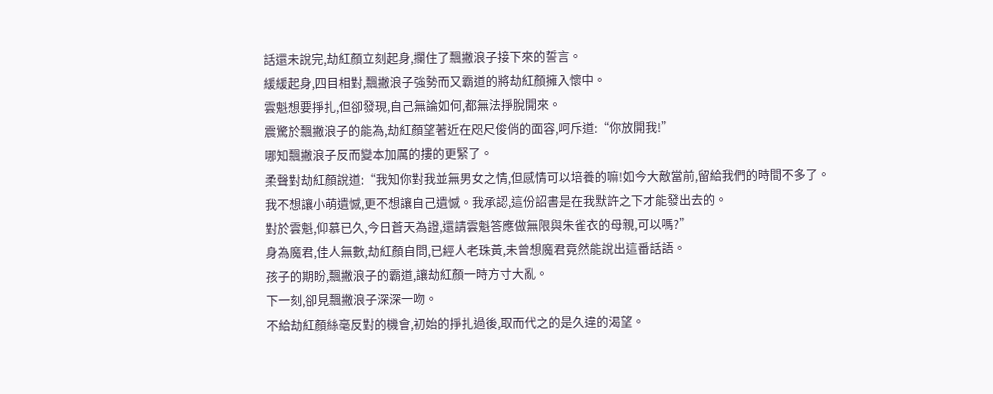話還未說完,劫紅顏立刻起身,攔住了飄撇浪子接下來的誓言。
緩緩起身,四目相對,飄撇浪子強勢而又霸道的將劫紅顏擁入懷中。
雲魁想要掙扎,但卻發現,自己無論如何,都無法掙脫開來。
震驚於飄撇浪子的能為,劫紅顏望著近在咫尺俊俏的面容,呵斥道:“你放開我!”
哪知飄撇浪子反而變本加厲的摟的更緊了。
柔聲對劫紅顏說道:“我知你對我並無男女之情,但感情可以培養的嘛!如今大敵當前,留給我們的時間不多了。
我不想讓小萌遺憾,更不想讓自己遺憾。我承認,這份詔書是在我默許之下才能發出去的。
對於雲魁,仰慕已久,今日蒼天為證,還請雲魁答應做無限與朱雀衣的母親,可以嗎?”
身為魔君,佳人無數,劫紅顏自問,已經人老珠黃,未曾想魔君竟然能說出這番話語。
孩子的期盼,飄撇浪子的霸道,讓劫紅顏一時方寸大亂。
下一刻,卻見飄撇浪子深深一吻。
不給劫紅顏絲毫反對的機會,初始的掙扎過後,取而代之的是久違的渴望。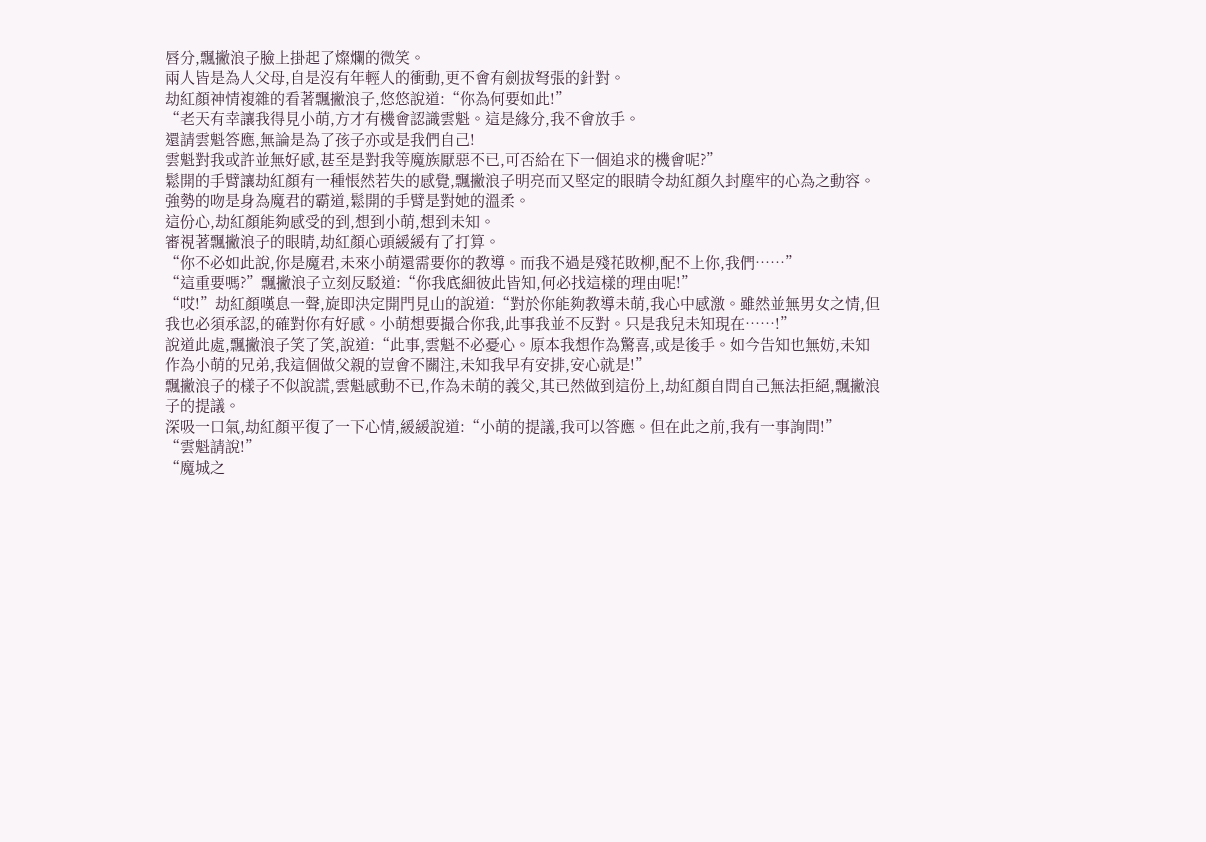唇分,飄撇浪子臉上掛起了燦爛的微笑。
兩人皆是為人父母,自是沒有年輕人的衝動,更不會有劍拔弩張的針對。
劫紅顏神情複雜的看著飄撇浪子,悠悠說道:“你為何要如此!”
“老天有幸讓我得見小萌,方才有機會認識雲魁。這是緣分,我不會放手。
還請雲魁答應,無論是為了孩子亦或是我們自己!
雲魁對我或許並無好感,甚至是對我等魔族厭惡不已,可否給在下一個追求的機會呢?”
鬆開的手臂讓劫紅顏有一種悵然若失的感覺,飄撇浪子明亮而又堅定的眼睛令劫紅顏久封塵牢的心為之動容。
強勢的吻是身為魔君的霸道,鬆開的手臂是對她的溫柔。
這份心,劫紅顏能夠感受的到,想到小萌,想到未知。
審視著飄撇浪子的眼睛,劫紅顏心頭緩緩有了打算。
“你不必如此說,你是魔君,未來小萌還需要你的教導。而我不過是殘花敗柳,配不上你,我們……”
“這重要嗎?”飄撇浪子立刻反駁道:“你我底細彼此皆知,何必找這樣的理由呢!”
“哎!”劫紅顏嘆息一聲,旋即決定開門見山的說道:“對於你能夠教導未萌,我心中感激。雖然並無男女之情,但我也必須承認,的確對你有好感。小萌想要撮合你我,此事我並不反對。只是我兒未知現在……!”
說道此處,飄撇浪子笑了笑,說道:“此事,雲魁不必憂心。原本我想作為驚喜,或是後手。如今告知也無妨,未知作為小萌的兄弟,我這個做父親的豈會不關注,未知我早有安排,安心就是!”
飄撇浪子的樣子不似說謊,雲魁感動不已,作為未萌的義父,其已然做到這份上,劫紅顏自問自己無法拒絕,飄撇浪子的提議。
深吸一口氣,劫紅顏平復了一下心情,緩緩說道:“小萌的提議,我可以答應。但在此之前,我有一事詢問!”
“雲魁請說!”
“魔城之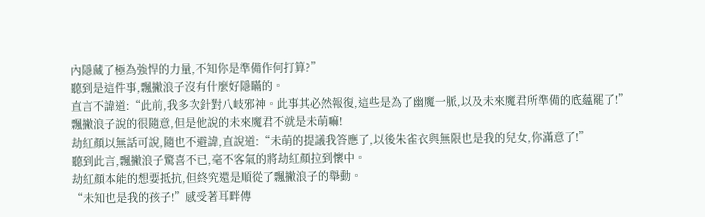內隱藏了極為強悍的力量,不知你是準備作何打算?”
聽到是這件事,飄撇浪子沒有什麼好隱瞞的。
直言不諱道:“此前,我多次針對八岐邪神。此事其必然報復,這些是為了幽魔一脈,以及未來魔君所準備的底蘊罷了!”
飄撇浪子說的很隨意,但是他說的未來魔君不就是未萌嘛!
劫紅顏以無話可說,隨也不避諱,直說道:“未萌的提議我答應了,以後朱雀衣與無限也是我的兒女,你滿意了!”
聽到此言,飄撇浪子驚喜不已,毫不客氣的將劫紅顏拉到懷中。
劫紅顏本能的想要抵抗,但終究還是順從了飄撇浪子的舉動。
“未知也是我的孩子!”感受著耳畔傳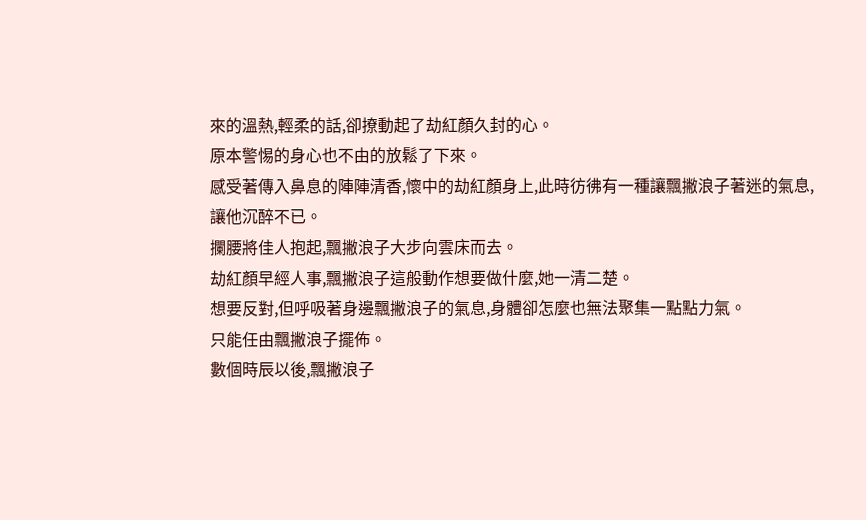來的溫熱,輕柔的話,卻撩動起了劫紅顏久封的心。
原本警惕的身心也不由的放鬆了下來。
感受著傳入鼻息的陣陣清香,懷中的劫紅顏身上,此時彷彿有一種讓飄撇浪子著迷的氣息,讓他沉醉不已。
攔腰將佳人抱起,飄撇浪子大步向雲床而去。
劫紅顏早經人事,飄撇浪子這般動作想要做什麼,她一清二楚。
想要反對,但呼吸著身邊飄撇浪子的氣息,身體卻怎麼也無法聚集一點點力氣。
只能任由飄撇浪子擺佈。
數個時辰以後,飄撇浪子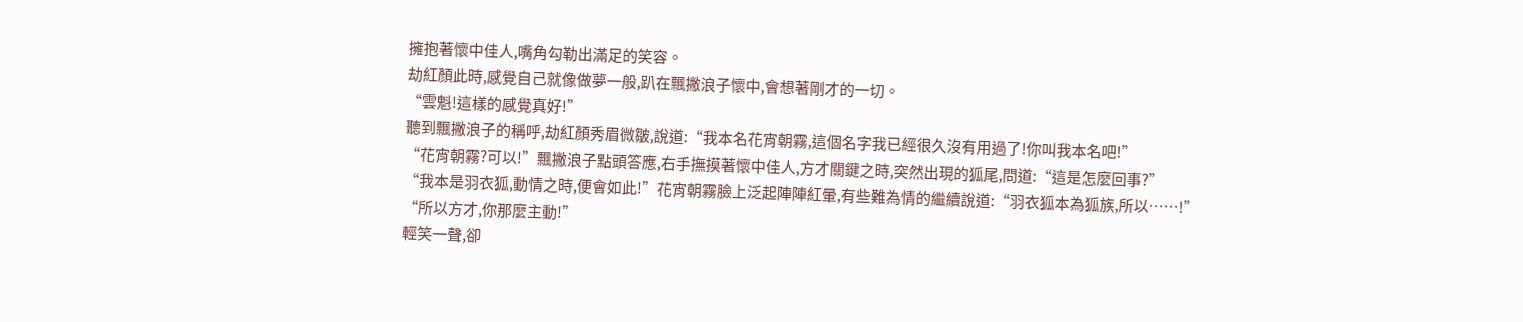擁抱著懷中佳人,嘴角勾勒出滿足的笑容。
劫紅顏此時,感覺自己就像做夢一般,趴在飄撇浪子懷中,會想著剛才的一切。
“雲魁!這樣的感覺真好!”
聽到飄撇浪子的稱呼,劫紅顏秀眉微皺,說道:“我本名花宵朝霧,這個名字我已經很久沒有用過了!你叫我本名吧!”
“花宵朝霧?可以!”飄撇浪子點頭答應,右手撫摸著懷中佳人,方才關鍵之時,突然出現的狐尾,問道:“這是怎麼回事?”
“我本是羽衣狐,動情之時,便會如此!”花宵朝霧臉上泛起陣陣紅暈,有些難為情的繼續說道:“羽衣狐本為狐族,所以……!”
“所以方才,你那麼主動!”
輕笑一聲,卻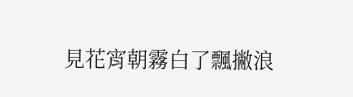見花宵朝霧白了飄撇浪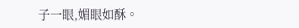子一眼,媚眼如酥。